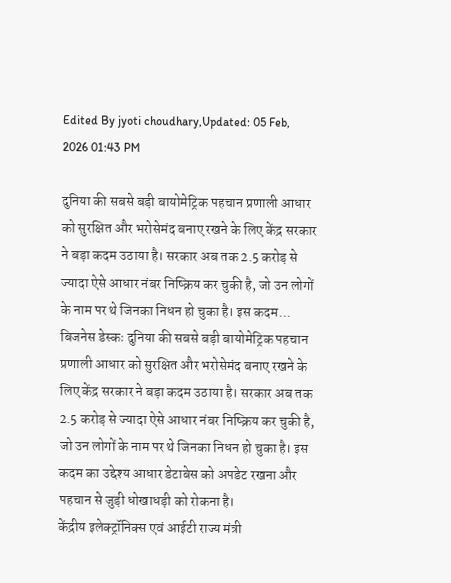Edited By jyoti choudhary,Updated: 05 Feb, 2026 01:43 PM

दुनिया की सबसे बड़ी बायोमेट्रिक पहचान प्रणाली आधार को सुरक्षित और भरोसेमंद बनाए रखने के लिए केंद्र सरकार ने बड़ा कदम उठाया है। सरकार अब तक 2.5 करोड़ से ज्यादा ऐसे आधार नंबर निष्क्रिय कर चुकी है, जो उन लोगों के नाम पर थे जिनका निधन हो चुका है। इस कदम...
बिजनेस डेस्कः दुनिया की सबसे बड़ी बायोमेट्रिक पहचान प्रणाली आधार को सुरक्षित और भरोसेमंद बनाए रखने के लिए केंद्र सरकार ने बड़ा कदम उठाया है। सरकार अब तक 2.5 करोड़ से ज्यादा ऐसे आधार नंबर निष्क्रिय कर चुकी है, जो उन लोगों के नाम पर थे जिनका निधन हो चुका है। इस कदम का उद्देश्य आधार डेटाबेस को अपडेट रखना और पहचान से जुड़ी धोखाधड़ी को रोकना है।
केंद्रीय इलेक्ट्रॉनिक्स एवं आईटी राज्य मंत्री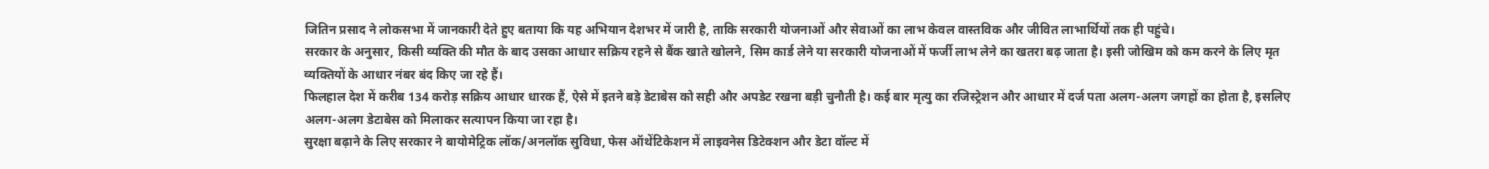जितिन प्रसाद ने लोकसभा में जानकारी देते हुए बताया कि यह अभियान देशभर में जारी है, ताकि सरकारी योजनाओं और सेवाओं का लाभ केवल वास्तविक और जीवित लाभार्थियों तक ही पहुंचे।
सरकार के अनुसार, किसी व्यक्ति की मौत के बाद उसका आधार सक्रिय रहने से बैंक खाते खोलने, सिम कार्ड लेने या सरकारी योजनाओं में फर्जी लाभ लेने का खतरा बढ़ जाता है। इसी जोखिम को कम करने के लिए मृत व्यक्तियों के आधार नंबर बंद किए जा रहे हैं।
फिलहाल देश में करीब 134 करोड़ सक्रिय आधार धारक हैं, ऐसे में इतने बड़े डेटाबेस को सही और अपडेट रखना बड़ी चुनौती है। कई बार मृत्यु का रजिस्ट्रेशन और आधार में दर्ज पता अलग-अलग जगहों का होता है, इसलिए अलग-अलग डेटाबेस को मिलाकर सत्यापन किया जा रहा है।
सुरक्षा बढ़ाने के लिए सरकार ने बायोमेट्रिक लॉक/अनलॉक सुविधा, फेस ऑथेंटिकेशन में लाइवनेस डिटेक्शन और डेटा वॉल्ट में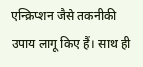एन्क्रिप्शन जैसे तकनीकी उपाय लागू किए हैं। साथ ही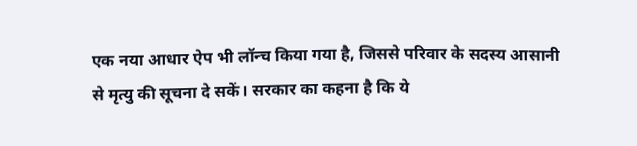एक नया आधार ऐप भी लॉन्च किया गया है, जिससे परिवार के सदस्य आसानी से मृत्यु की सूचना दे सकें। सरकार का कहना है कि ये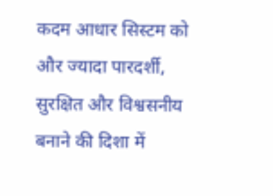कदम आधार सिस्टम को और ज्यादा पारदर्शी, सुरक्षित और विश्वसनीय बनाने की दिशा में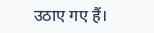उठाए गए हैं।